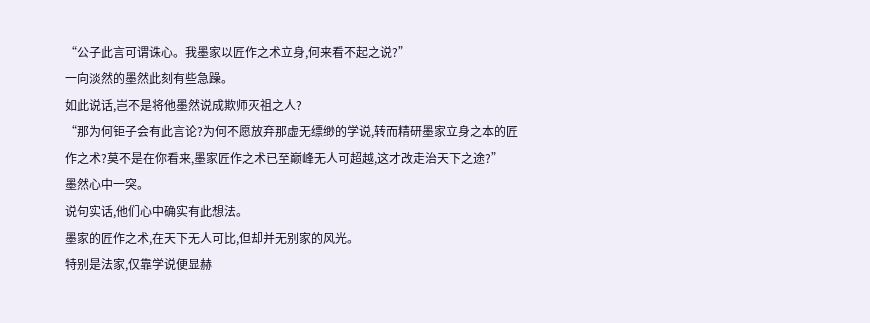“公子此言可谓诛心。我墨家以匠作之术立身,何来看不起之说?”
一向淡然的墨然此刻有些急躁。
如此说话,岂不是将他墨然说成欺师灭祖之人?
“那为何钜子会有此言论?为何不愿放弃那虚无缥缈的学说,转而精研墨家立身之本的匠作之术?莫不是在你看来,墨家匠作之术已至巅峰无人可超越,这才改走治天下之途?”
墨然心中一突。
说句实话,他们心中确实有此想法。
墨家的匠作之术,在天下无人可比,但却并无别家的风光。
特别是法家,仅靠学说便显赫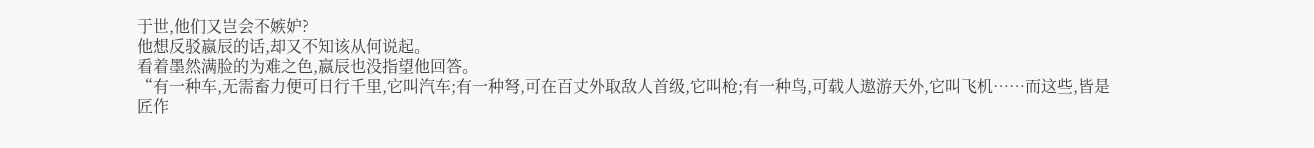于世,他们又岂会不嫉妒?
他想反驳嬴辰的话,却又不知该从何说起。
看着墨然满脸的为难之色,嬴辰也没指望他回答。
“有一种车,无需畜力便可日行千里,它叫汽车;有一种弩,可在百丈外取敌人首级,它叫枪;有一种鸟,可载人遨游天外,它叫飞机……而这些,皆是匠作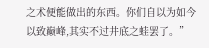之术便能做出的东西。你们自以为如今以致巅峰,其实不过井底之蛙罢了。”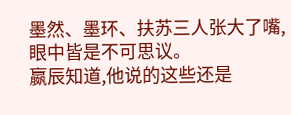墨然、墨环、扶苏三人张大了嘴,眼中皆是不可思议。
嬴辰知道,他说的这些还是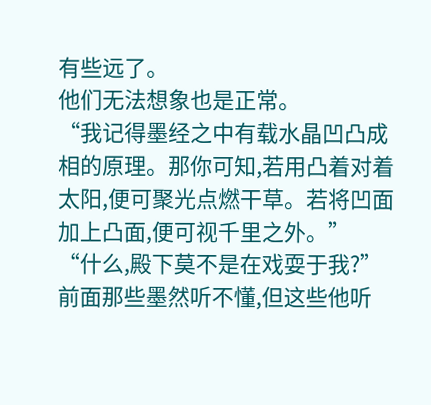有些远了。
他们无法想象也是正常。
“我记得墨经之中有载水晶凹凸成相的原理。那你可知,若用凸着对着太阳,便可聚光点燃干草。若将凹面加上凸面,便可视千里之外。”
“什么,殿下莫不是在戏耍于我?”
前面那些墨然听不懂,但这些他听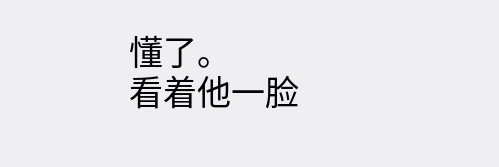懂了。
看着他一脸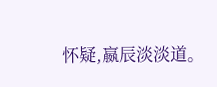怀疑,嬴辰淡淡道。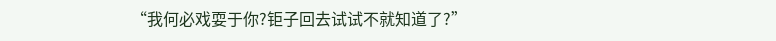“我何必戏耍于你?钜子回去试试不就知道了?”